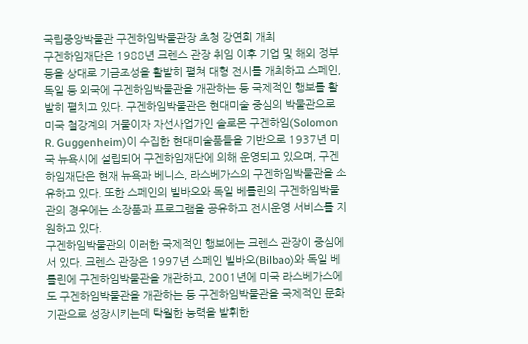국립중앙박물관 구겐하임박물관장 초청 강연회 개최
구겐하임재단은 1988년 크렌스 관장 취임 이후 기업 및 해외 정부 등을 상대로 기금조성을 활발히 펼쳐 대형 전시를 개최하고 스페인, 독일 등 외국에 구겐하임박물관을 개관하는 등 국제적인 행보를 활발히 펼치고 있다. 구겐하임박물관은 현대미술 중심의 박물관으로 미국 철강계의 거물이자 자선사업가인 솔로몬 구겐하임(Solomon R. Guggenheim)이 수집한 현대미술품들을 기반으로 1937년 미국 뉴욕시에 설립되어 구겐하임재단에 의해 운영되고 있으며, 구겐하임재단은 현재 뉴욕과 베니스, 라스베가스의 구겐하임박물관을 소유하고 있다. 또한 스페인의 빌바오와 독일 베를린의 구겐하임박물관의 경우에는 소장품과 프로그램을 공유하고 전시운영 서비스를 지원하고 있다.
구겐하임박물관의 이러한 국제적인 행보에는 크렌스 관장이 중심에 서 있다. 크렌스 관장은 1997년 스페인 빌바오(Bilbao)와 독일 베를린에 구겐하임박물관을 개관하고, 2001년에 미국 라스베가스에도 구겐하임박물관을 개관하는 등 구겐하임박물관을 국제적인 문화기관으로 성장시키는데 탁월한 능력을 발휘한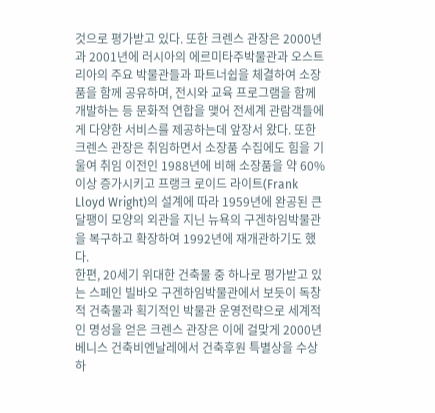것으로 평가받고 있다. 또한 크렌스 관장은 2000년과 2001년에 러시아의 에르미타주박물관과 오스트리아의 주요 박물관들과 파트너쉽을 체결하여 소장품을 함께 공유하며, 전시와 교육 프로그램을 함께 개발하는 등 문화적 연합을 맺어 전세계 관람객들에게 다양한 서비스를 제공하는데 앞장서 왔다. 또한 크렌스 관장은 취임하면서 소장품 수집에도 힘을 기울여 취임 이전인 1988년에 비해 소장품을 약 60% 이상 증가시키고 프랭크 로이드 라이트(Frank Lloyd Wright)의 설계에 따라 1959년에 완공된 큰 달팽이 모양의 외관을 지닌 뉴욕의 구겐하임박물관을 복구하고 확장하여 1992년에 재개관하기도 했다.
한편, 20세기 위대한 건축물 중 하나로 평가받고 있는 스페인 빌바오 구겐하임박물관에서 보듯이 독창적 건축물과 획기적인 박물관 운영전략으로 세계적인 명성을 얻은 크렌스 관장은 이에 걸맞게 2000년 베니스 건축비엔날레에서 건축후원 특별상을 수상하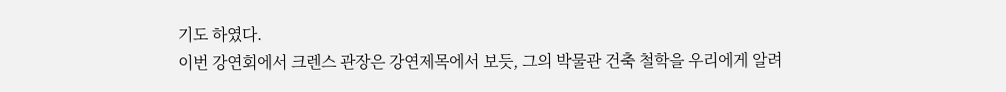기도 하였다.
이번 강연회에서 크렌스 관장은 강연제목에서 보듯, 그의 박물관 건축 철학을 우리에게 알려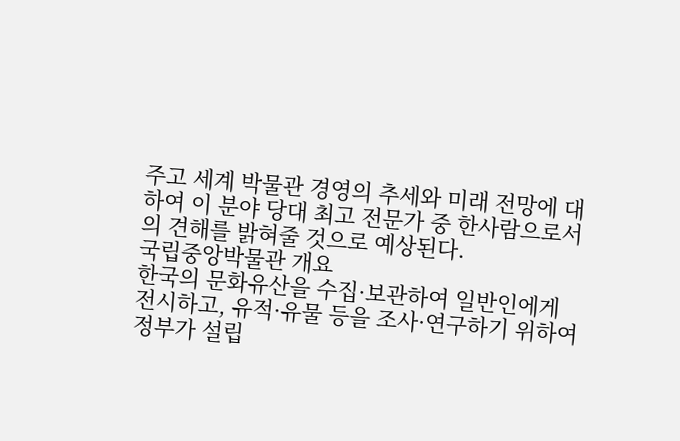주고 세계 박물관 경영의 추세와 미래 전망에 대하여 이 분야 당대 최고 전문가 중 한사람으로서의 견해를 밝혀줄 것으로 예상된다.
국립중앙박물관 개요
한국의 문화유산을 수집·보관하여 일반인에게 전시하고, 유적·유물 등을 조사·연구하기 위하여 정부가 설립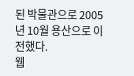된 박물관으로 2005년 10월 용산으로 이전했다.
웹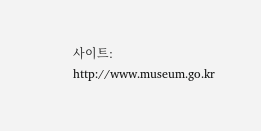사이트: http://www.museum.go.kr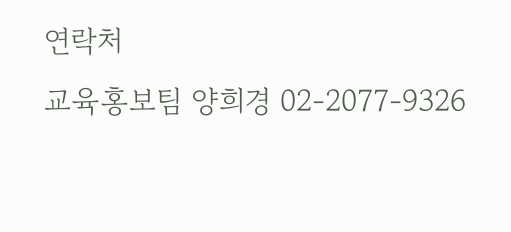연락처
교육홍보팀 양희경 02-2077-9326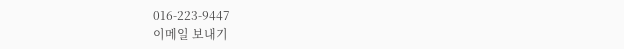016-223-9447
이메일 보내기